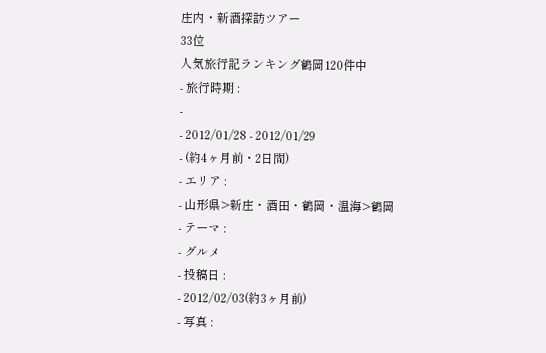庄内・新酒探訪ツアー
33位
人気旅行記ランキング鶴岡120件中
- 旅行時期 :
-
- 2012/01/28 - 2012/01/29
- (約4ヶ月前・2日間)
- エリア :
- 山形県>新庄・酒田・鶴岡・温海>鶴岡
- テーマ :
- グルメ
- 投稿日 :
- 2012/02/03(約3ヶ月前)
- 写真 :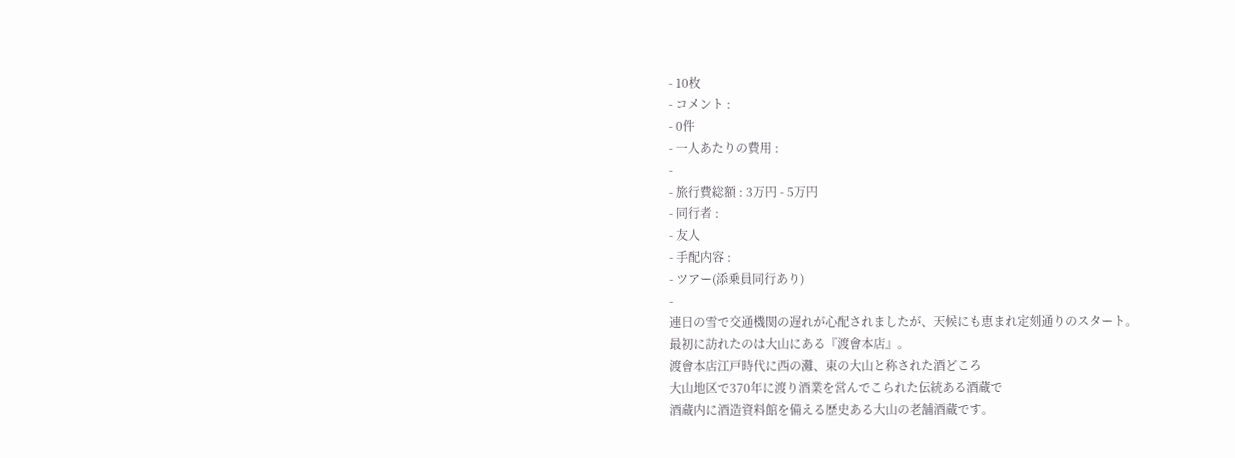- 10枚
- コメント :
- 0件
- 一人あたりの費用 :
-
- 旅行費総額 : 3万円 - 5万円
- 同行者 :
- 友人
- 手配内容 :
- ツアー(添乗員同行あり)
-
連日の雪で交通機関の遅れが心配されましたが、天候にも恵まれ定刻通りのスタート。
最初に訪れたのは大山にある『渡會本店』。
渡會本店江戸時代に西の灘、東の大山と称された酒どころ
大山地区で370年に渡り酒業を営んでこられた伝統ある酒蔵で
酒蔵内に酒造資料館を備える歴史ある大山の老舗酒蔵です。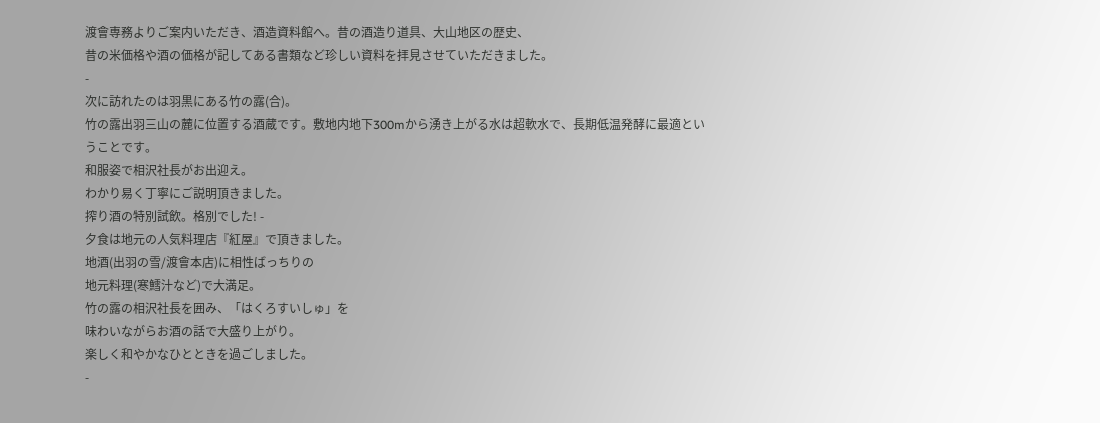渡會専務よりご案内いただき、酒造資料館へ。昔の酒造り道具、大山地区の歴史、
昔の米価格や酒の価格が記してある書類など珍しい資料を拝見させていただきました。
-
次に訪れたのは羽黒にある竹の露(合)。
竹の露出羽三山の麓に位置する酒蔵です。敷地内地下300mから湧き上がる水は超軟水で、長期低温発酵に最適ということです。
和服姿で相沢社長がお出迎え。
わかり易く丁寧にご説明頂きました。
搾り酒の特別試飲。格別でした! -
夕食は地元の人気料理店『紅屋』で頂きました。
地酒(出羽の雪/渡會本店)に相性ばっちりの
地元料理(寒鱈汁など)で大満足。
竹の露の相沢社長を囲み、「はくろすいしゅ」を
味わいながらお酒の話で大盛り上がり。
楽しく和やかなひとときを過ごしました。
-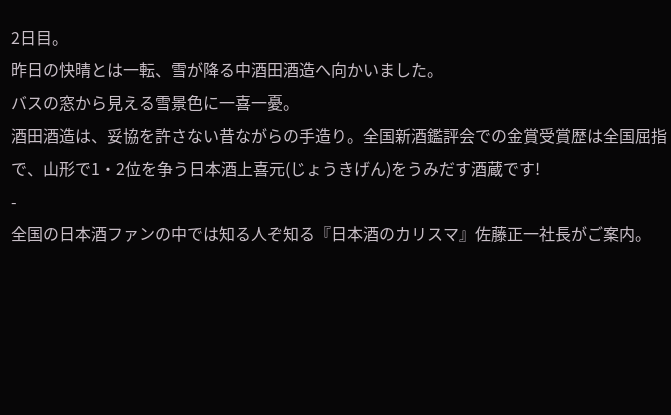2日目。
昨日の快晴とは一転、雪が降る中酒田酒造へ向かいました。
バスの窓から見える雪景色に一喜一憂。
酒田酒造は、妥協を許さない昔ながらの手造り。全国新酒鑑評会での金賞受賞歴は全国屈指で、山形で1・2位を争う日本酒上喜元(じょうきげん)をうみだす酒蔵です!
-
全国の日本酒ファンの中では知る人ぞ知る『日本酒のカリスマ』佐藤正一社長がご案内。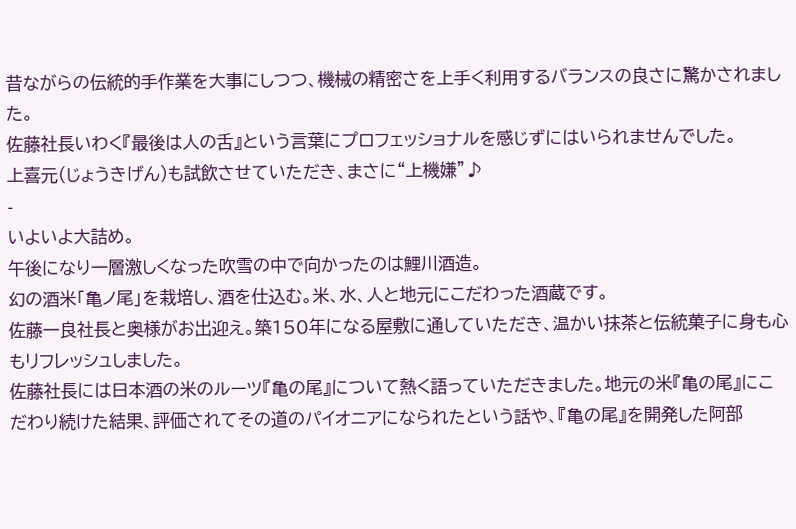昔ながらの伝統的手作業を大事にしつつ、機械の精密さを上手く利用するバランスの良さに驚かされました。
佐藤社長いわく『最後は人の舌』という言葉にプロフェッショナルを感じずにはいられませんでした。
上喜元(じょうきげん)も試飲させていただき、まさに“上機嫌”♪
-
いよいよ大詰め。
午後になり一層激しくなった吹雪の中で向かったのは鯉川酒造。
幻の酒米「亀ノ尾」を栽培し、酒を仕込む。米、水、人と地元にこだわった酒蔵です。
佐藤一良社長と奥様がお出迎え。築150年になる屋敷に通していただき、温かい抹茶と伝統菓子に身も心もリフレッシュしました。
佐藤社長には日本酒の米のルーツ『亀の尾』について熱く語っていただきました。地元の米『亀の尾』にこだわり続けた結果、評価されてその道のパイオニアになられたという話や、『亀の尾』を開発した阿部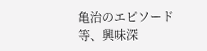亀治のエピソード等、興味深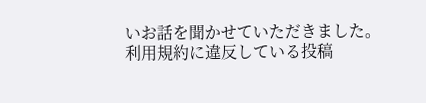いお話を聞かせていただきました。
利用規約に違反している投稿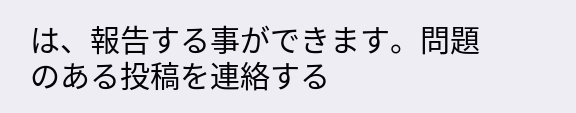は、報告する事ができます。問題のある投稿を連絡する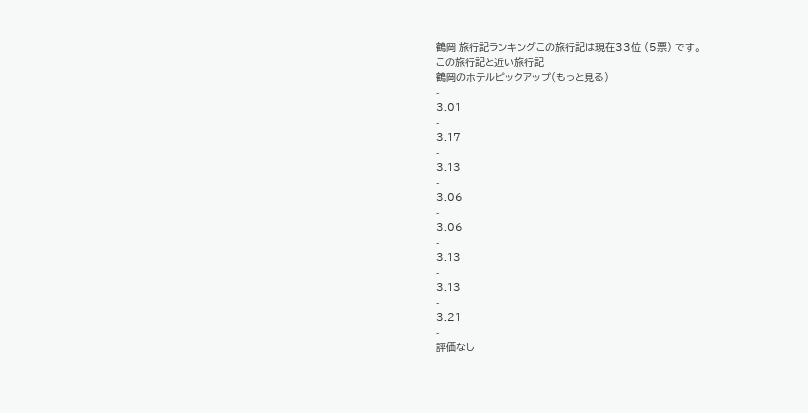鶴岡 旅行記ランキングこの旅行記は現在33位 (5票) です。
この旅行記と近い旅行記
鶴岡のホテルピックアップ(もっと見る)
-
3.01
-
3.17
-
3.13
-
3.06
-
3.06
-
3.13
-
3.13
-
3.21
-
評価なし